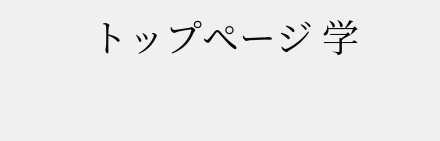トップページ 学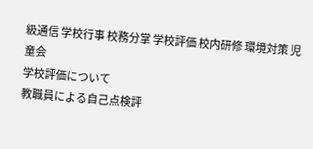級通信 学校行事 校務分掌 学校評価 校内研修 環境対策 児童会
学校評価について
教職員による自己点検評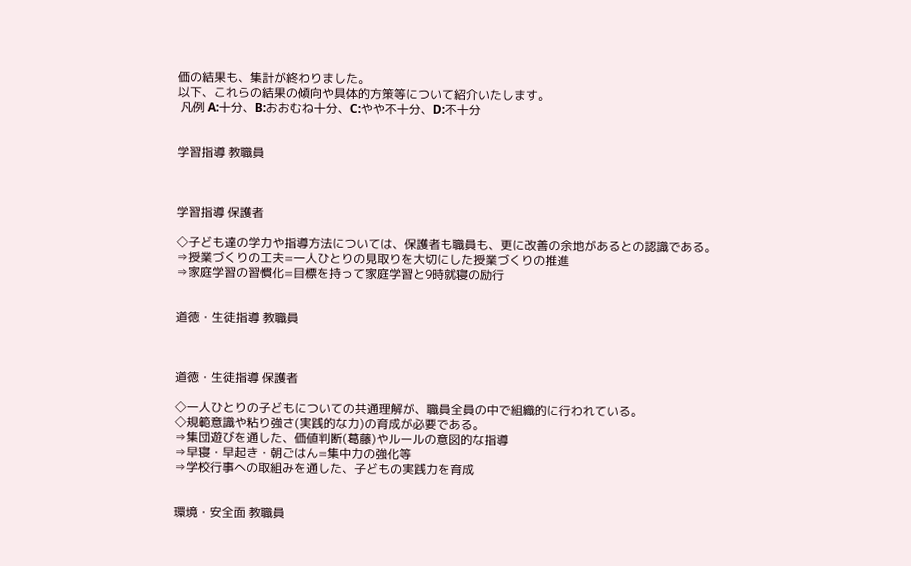価の結果も、集計が終わりました。
以下、これらの結果の傾向や具体的方策等について紹介いたします。
 凡例 A:十分、B:おおむね十分、C:やや不十分、D:不十分


学習指導 教職員



学習指導 保護者

◇子ども達の学力や指導方法については、保護者も職員も、更に改善の余地があるとの認識である。
⇒授業づくりの工夫=一人ひとりの見取りを大切にした授業づくりの推進
⇒家庭学習の習慣化=目標を持って家庭学習と9時就寝の励行


道徳・生徒指導 教職員



道徳・生徒指導 保護者

◇一人ひとりの子どもについての共通理解が、職員全員の中で組織的に行われている。
◇規範意識や粘り強さ(実践的な力)の育成が必要である。
⇒集団遊びを通した、価値判断(葛藤)やルールの意図的な指導
⇒早寝・早起き・朝ごはん=集中力の強化等
⇒学校行事への取組みを通した、子どもの実践力を育成


環境・安全面 教職員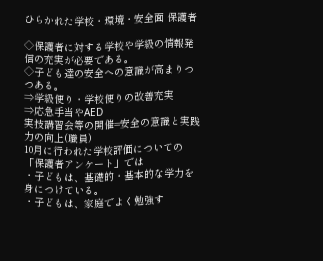ひらかれた学校・環境・安全面 保護者

◇保護者に対する学校や学級の情報発信の充実が必要である。
◇子ども達の安全への意識が高まりつつある。
⇒学級便り・学校便りの改善充実
⇒応急手当やAED
実技講習会等の開催=安全の意識と実践力の向上(職員)
10月に行われた学校評価についての「保護者アンケート」では
・子どもは、基礎的・基本的な学力を身につけている。
・子どもは、家庭でよく勉強す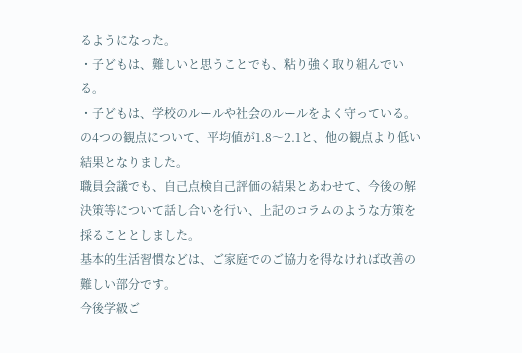るようになった。
・子どもは、難しいと思うことでも、粘り強く取り組んでいる。
・子どもは、学校のルールや社会のルールをよく守っている。
の4つの観点について、平均値が1.8〜2.1と、他の観点より低い結果となりました。
職員会議でも、自己点検自己評価の結果とあわせて、今後の解決策等について話し合いを行い、上記のコラムのような方策を採ることとしました。
基本的生活習慣などは、ご家庭でのご協力を得なければ改善の難しい部分です。
今後学級ご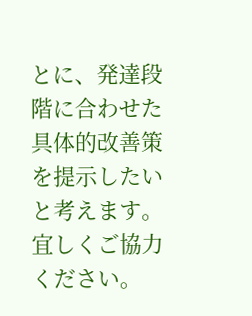とに、発達段階に合わせた具体的改善策を提示したいと考えます。宜しくご協力ください。